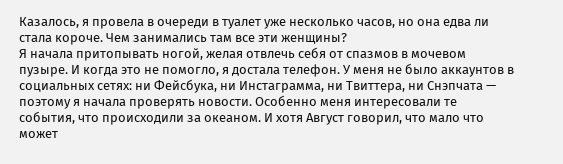Казалось, я провела в очереди в туалет уже несколько часов, но она едва ли стала короче. Чем занимались там все эти женщины?
Я начала притопывать ногой, желая отвлечь себя от спазмов в мочевом пузыре. И когда это не помогло, я достала телефон. У меня не было аккаунтов в социальных сетях: ни Фейсбука, ни Инстаграмма, ни Твиттера, ни Снэпчата — поэтому я начала проверять новости. Особенно меня интересовали те события, что происходили за океаном. И хотя Август говорил, что мало что может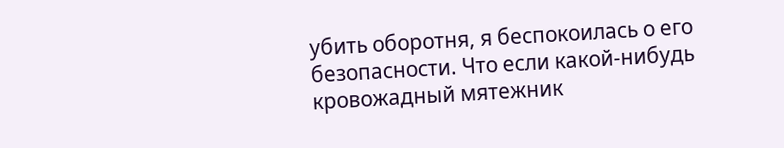убить оборотня, я беспокоилась о его безопасности. Что если какой-нибудь кровожадный мятежник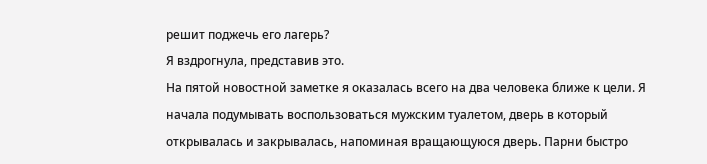решит поджечь его лагерь?
Я вздрогнула, представив это.
На пятой новостной заметке я оказалась всего на два человека ближе к цели. Я начала подумывать воспользоваться мужским туалетом, дверь в который открывалась и закрывалась, напоминая вращающуюся дверь. Парни быстро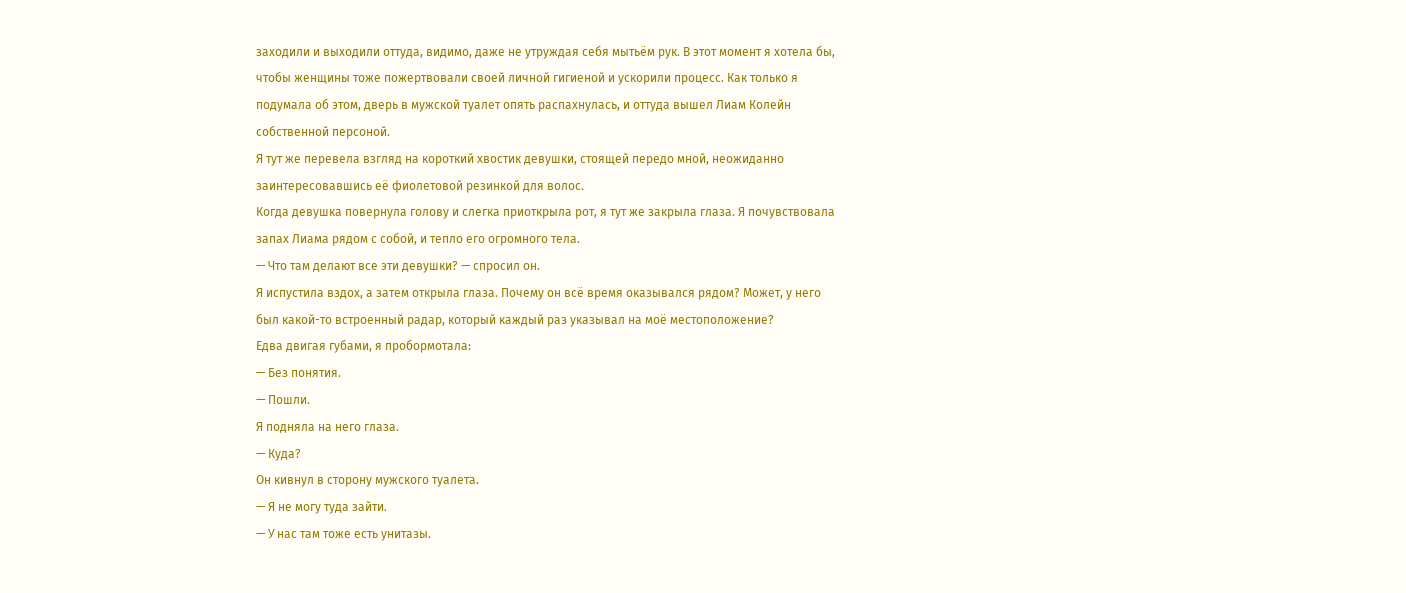заходили и выходили оттуда, видимо, даже не утруждая себя мытьём рук. В этот момент я хотела бы, чтобы женщины тоже пожертвовали своей личной гигиеной и ускорили процесс. Как только я подумала об этом, дверь в мужской туалет опять распахнулась, и оттуда вышел Лиам Колейн собственной персоной.
Я тут же перевела взгляд на короткий хвостик девушки, стоящей передо мной, неожиданно заинтересовавшись её фиолетовой резинкой для волос.
Когда девушка повернула голову и слегка приоткрыла рот, я тут же закрыла глаза. Я почувствовала запах Лиама рядом с собой, и тепло его огромного тела.
— Что там делают все эти девушки? — спросил он.
Я испустила вздох, а затем открыла глаза. Почему он всё время оказывался рядом? Может, у него был какой-то встроенный радар, который каждый раз указывал на моё местоположение?
Едва двигая губами, я пробормотала:
— Без понятия.
— Пошли.
Я подняла на него глаза.
— Куда?
Он кивнул в сторону мужского туалета.
— Я не могу туда зайти.
— У нас там тоже есть унитазы.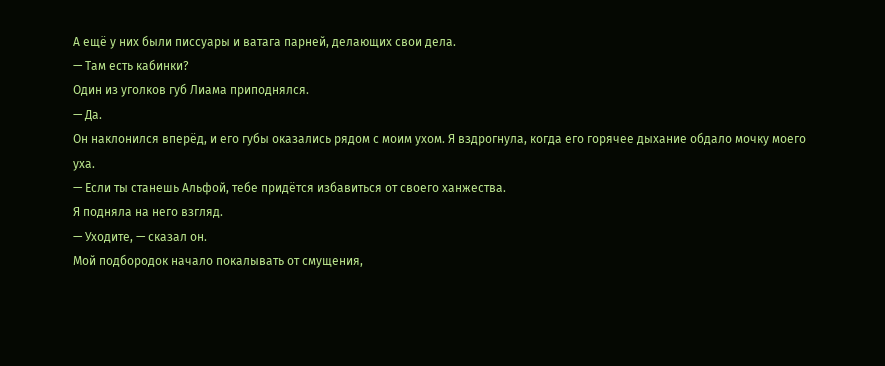А ещё у них были писсуары и ватага парней, делающих свои дела.
— Там есть кабинки?
Один из уголков губ Лиама приподнялся.
— Да.
Он наклонился вперёд, и его губы оказались рядом с моим ухом. Я вздрогнула, когда его горячее дыхание обдало мочку моего уха.
— Если ты станешь Альфой, тебе придётся избавиться от своего ханжества.
Я подняла на него взгляд.
— Уходите, — сказал он.
Мой подбородок начало покалывать от смущения,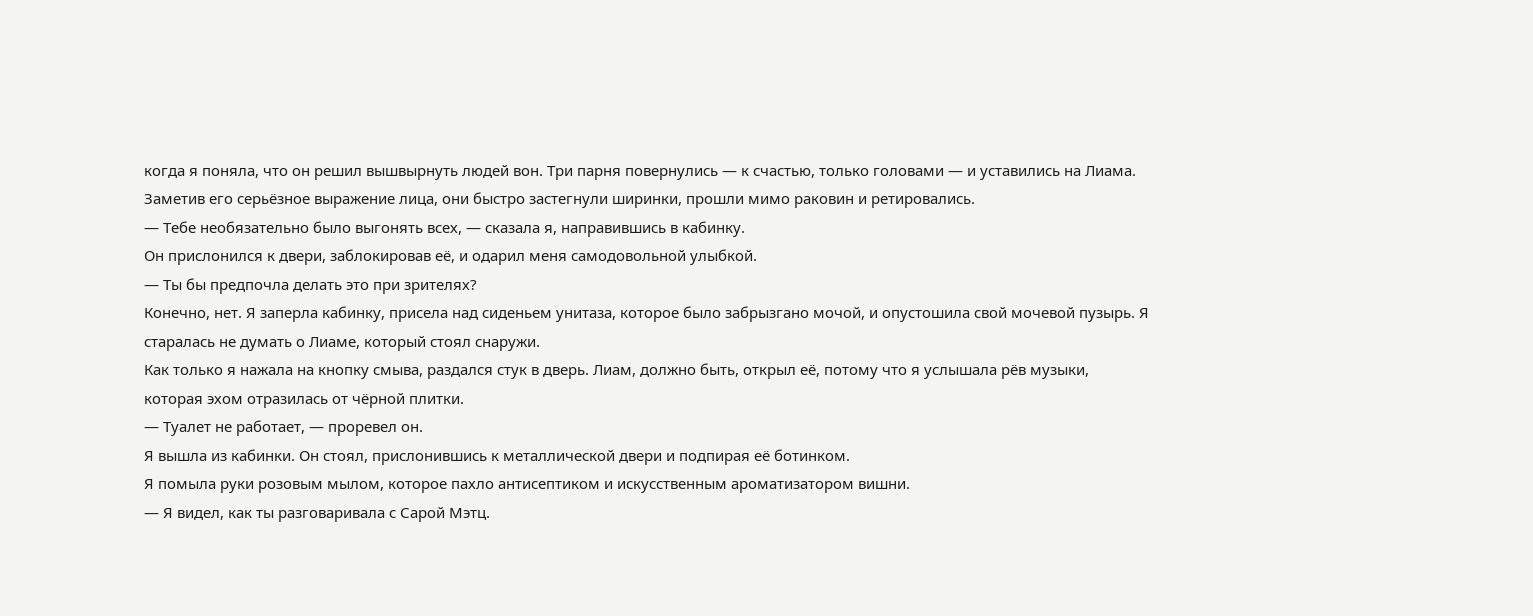когда я поняла, что он решил вышвырнуть людей вон. Три парня повернулись — к счастью, только головами — и уставились на Лиама. Заметив его серьёзное выражение лица, они быстро застегнули ширинки, прошли мимо раковин и ретировались.
— Тебе необязательно было выгонять всех, — сказала я, направившись в кабинку.
Он прислонился к двери, заблокировав её, и одарил меня самодовольной улыбкой.
— Ты бы предпочла делать это при зрителях?
Конечно, нет. Я заперла кабинку, присела над сиденьем унитаза, которое было забрызгано мочой, и опустошила свой мочевой пузырь. Я старалась не думать о Лиаме, который стоял снаружи.
Как только я нажала на кнопку смыва, раздался стук в дверь. Лиам, должно быть, открыл её, потому что я услышала рёв музыки, которая эхом отразилась от чёрной плитки.
— Туалет не работает, — проревел он.
Я вышла из кабинки. Он стоял, прислонившись к металлической двери и подпирая её ботинком.
Я помыла руки розовым мылом, которое пахло антисептиком и искусственным ароматизатором вишни.
— Я видел, как ты разговаривала с Сарой Мэтц.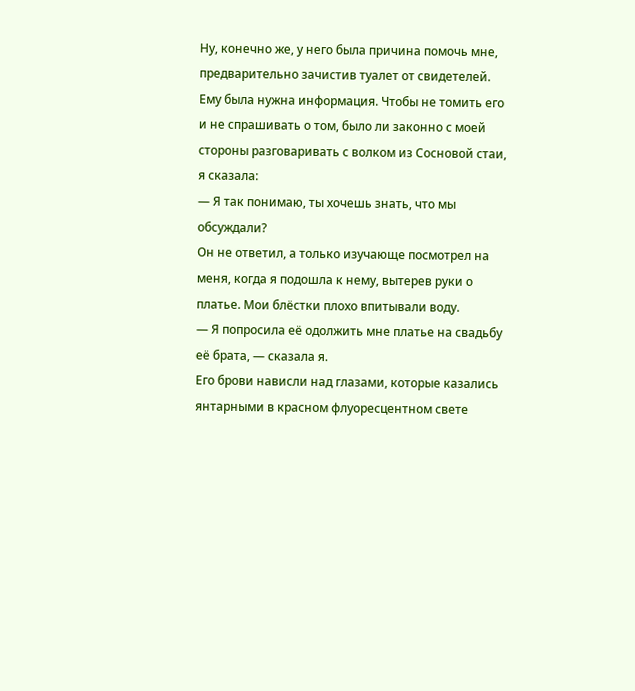Ну, конечно же, у него была причина помочь мне, предварительно зачистив туалет от свидетелей. Ему была нужна информация. Чтобы не томить его и не спрашивать о том, было ли законно с моей стороны разговаривать с волком из Сосновой стаи, я сказала:
— Я так понимаю, ты хочешь знать, что мы обсуждали?
Он не ответил, а только изучающе посмотрел на меня, когда я подошла к нему, вытерев руки о платье. Мои блёстки плохо впитывали воду.
— Я попросила её одолжить мне платье на свадьбу её брата, — сказала я.
Его брови нависли над глазами, которые казались янтарными в красном флуоресцентном свете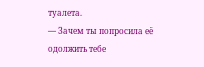туалета.
— Зачем ты попросила её одолжить тебе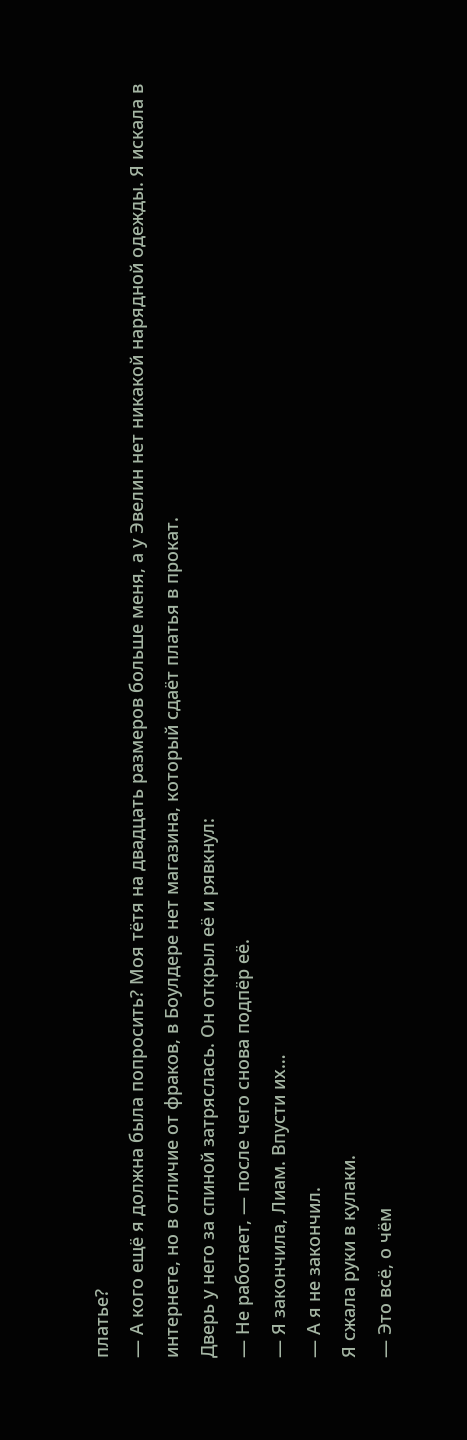платье?
— А кого ещё я должна была попросить? Моя тётя на двадцать размеров больше меня, а у Эвелин нет никакой нарядной одежды. Я искала в интернете, но в отличие от фраков, в Боулдере нет магазина, который сдаёт платья в прокат.
Дверь у него за спиной затряслась. Он открыл её и рявкнул:
— Не работает, — после чего снова подпёр её.
— Я закончила, Лиам. Впусти их…
— А я не закончил.
Я сжала руки в кулаки.
— Это всё, о чём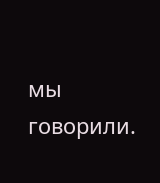мы говорили.